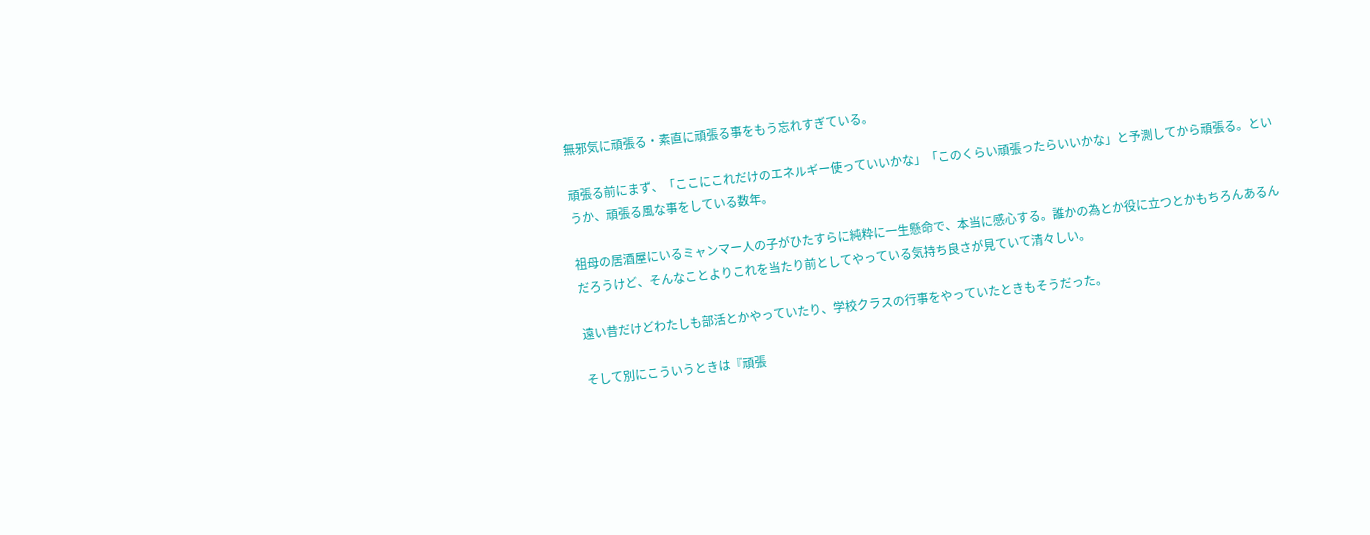無邪気に頑張る・素直に頑張る事をもう忘れすぎている。

頑張る前にまず、「ここにこれだけのエネルギー使っていいかな」「このくらい頑張ったらいいかな」と予測してから頑張る。というか、頑張る風な事をしている数年。

祖母の居酒屋にいるミャンマー人の子がひたすらに純粋に一生懸命で、本当に感心する。誰かの為とか役に立つとかもちろんあるんだろうけど、そんなことよりこれを当たり前としてやっている気持ち良さが見ていて清々しい。

遠い昔だけどわたしも部活とかやっていたり、学校クラスの行事をやっていたときもそうだった。

そして別にこういうときは『頑張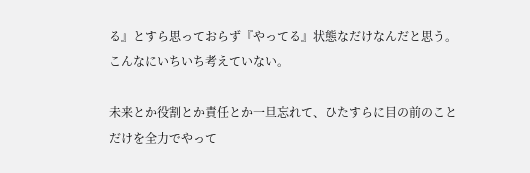る』とすら思っておらず『やってる』状態なだけなんだと思う。こんなにいちいち考えていない。

未来とか役割とか責任とか一旦忘れて、ひたすらに目の前のことだけを全力でやって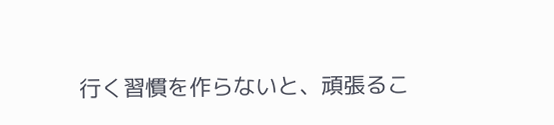行く習慣を作らないと、頑張るこ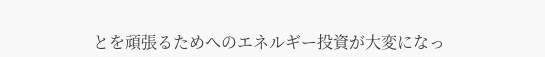とを頑張るためへのエネルギー投資が大変になっ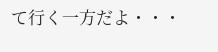て行く一方だよ・・・